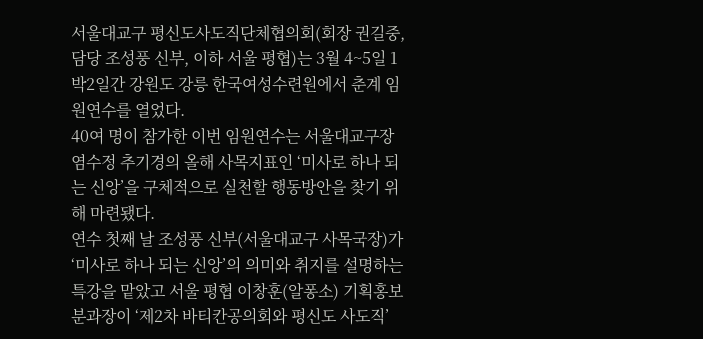서울대교구 평신도사도직단체협의회(회장 권길중, 담당 조성풍 신부, 이하 서울 평협)는 3월 4~5일 1박2일간 강원도 강릉 한국여성수련원에서 춘계 임원연수를 열었다.
40여 명이 참가한 이번 임원연수는 서울대교구장 염수정 추기경의 올해 사목지표인 ‘미사로 하나 되는 신앙’을 구체적으로 실천할 행동방안을 찾기 위해 마련됐다.
연수 첫째 날 조성풍 신부(서울대교구 사목국장)가 ‘미사로 하나 되는 신앙’의 의미와 취지를 설명하는 특강을 맡았고 서울 평협 이창훈(알퐁소) 기획홍보분과장이 ‘제2차 바티칸공의회와 평신도 사도직’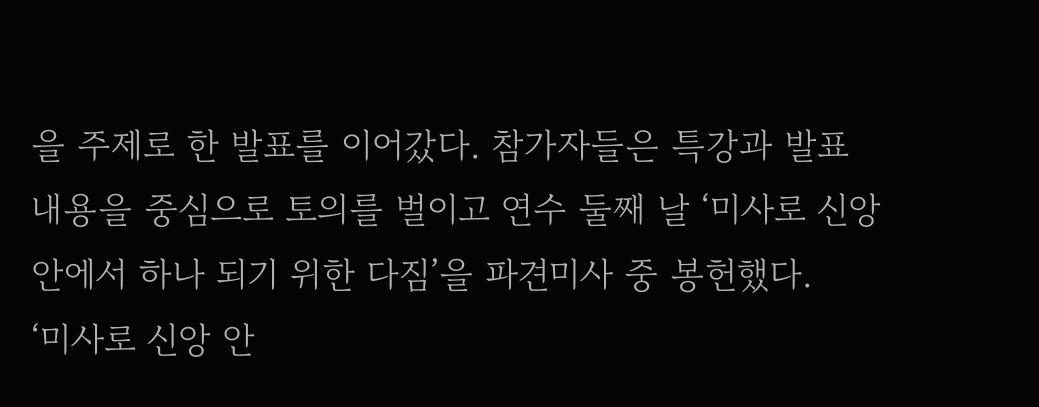을 주제로 한 발표를 이어갔다. 참가자들은 특강과 발표 내용을 중심으로 토의를 벌이고 연수 둘째 날 ‘미사로 신앙 안에서 하나 되기 위한 다짐’을 파견미사 중 봉헌했다.
‘미사로 신앙 안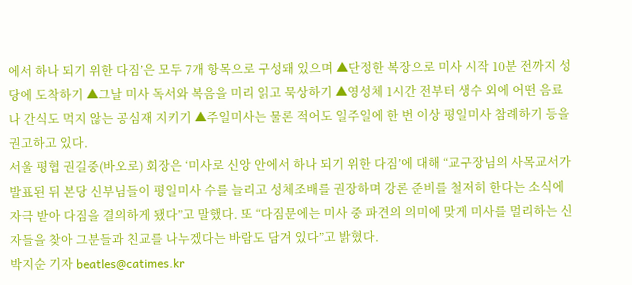에서 하나 되기 위한 다짐’은 모두 7개 항목으로 구성돼 있으며 ▲단정한 복장으로 미사 시작 10분 전까지 성당에 도착하기 ▲그날 미사 독서와 복음을 미리 읽고 묵상하기 ▲영성체 1시간 전부터 생수 외에 어떤 음료나 간식도 먹지 않는 공심재 지키기 ▲주일미사는 물론 적어도 일주일에 한 번 이상 평일미사 참례하기 등을 권고하고 있다.
서울 평협 권길중(바오로) 회장은 ‘미사로 신앙 안에서 하나 되기 위한 다짐’에 대해 “교구장님의 사목교서가 발표된 뒤 본당 신부님들이 평일미사 수를 늘리고 성체조배를 권장하며 강론 준비를 철저히 한다는 소식에 자극 받아 다짐을 결의하게 됐다”고 말했다. 또 “다짐문에는 미사 중 파견의 의미에 맞게 미사를 멀리하는 신자들을 찾아 그분들과 친교를 나누겠다는 바람도 담겨 있다”고 밝혔다.
박지순 기자 beatles@catimes.kr